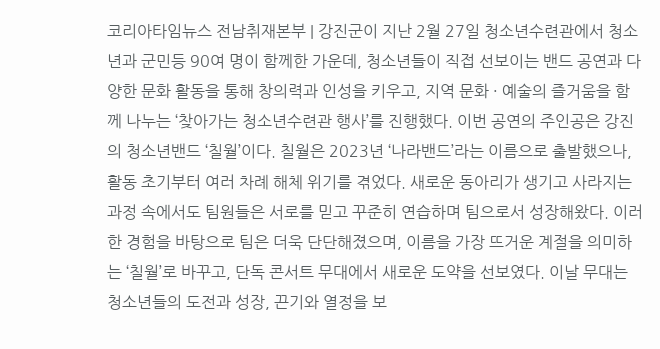코리아타임뉴스 전남취재본부 | 강진군이 지난 2월 27일 청소년수련관에서 청소년과 군민등 90여 명이 함께한 가운데, 청소년들이 직접 선보이는 밴드 공연과 다양한 문화 활동을 통해 창의력과 인성을 키우고, 지역 문화 · 예술의 즐거움을 함께 나누는 ‘찾아가는 청소년수련관 행사’를 진행했다. 이번 공연의 주인공은 강진의 청소년밴드 ‘칠월’이다. 칠월은 2023년 ‘나라밴드’라는 이름으로 출발했으나, 활동 초기부터 여러 차례 해체 위기를 겪었다. 새로운 동아리가 생기고 사라지는 과정 속에서도 팀원들은 서로를 믿고 꾸준히 연습하며 팀으로서 성장해왔다. 이러한 경험을 바탕으로 팀은 더욱 단단해졌으며, 이름을 가장 뜨거운 계절을 의미하는 ‘칠월’로 바꾸고, 단독 콘서트 무대에서 새로운 도약을 선보였다. 이날 무대는 청소년들의 도전과 성장, 끈기와 열정을 보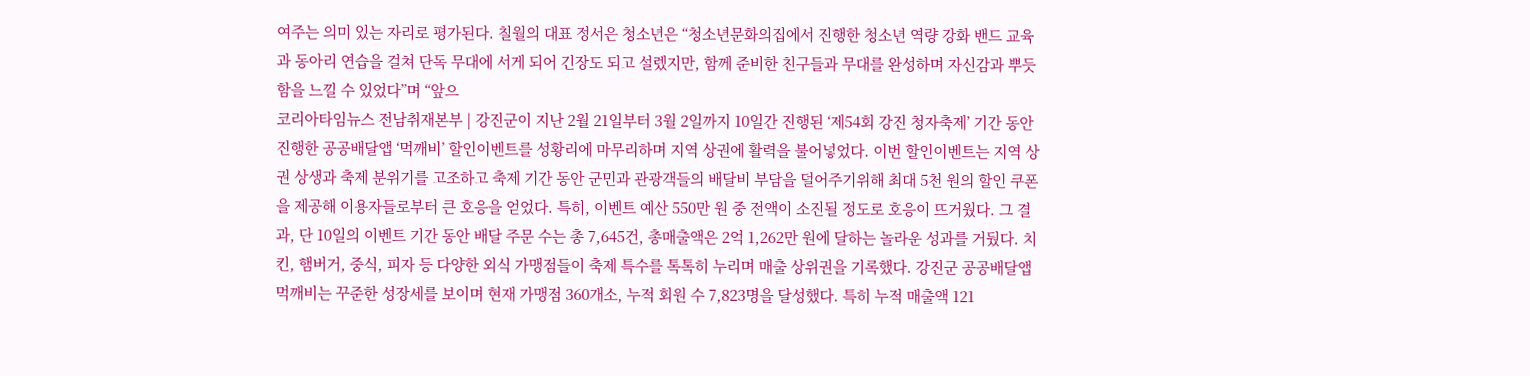여주는 의미 있는 자리로 평가된다. 칠월의 대표 정서은 청소년은 “청소년문화의집에서 진행한 청소년 역량 강화 밴드 교육과 동아리 연습을 걸쳐 단독 무대에 서게 되어 긴장도 되고 설렜지만, 함께 준비한 친구들과 무대를 완성하며 자신감과 뿌듯함을 느낄 수 있었다”며 “앞으
코리아타임뉴스 전남취재본부 | 강진군이 지난 2월 21일부터 3월 2일까지 10일간 진행된 ‘제54회 강진 청자축제’ 기간 동안 진행한 공공배달앱 ‘먹깨비’ 할인이벤트를 성황리에 마무리하며 지역 상권에 활력을 불어넣었다. 이번 할인이벤트는 지역 상권 상생과 축제 분위기를 고조하고 축제 기간 동안 군민과 관광객들의 배달비 부담을 덜어주기위해 최대 5천 원의 할인 쿠폰을 제공해 이용자들로부터 큰 호응을 얻었다. 특히, 이벤트 예산 550만 원 중 전액이 소진될 정도로 호응이 뜨거웠다. 그 결과, 단 10일의 이벤트 기간 동안 배달 주문 수는 총 7,645건, 총매출액은 2억 1,262만 원에 달하는 놀라운 성과를 거뒀다. 치킨, 햄버거, 중식, 피자 등 다양한 외식 가맹점들이 축제 특수를 톡톡히 누리며 매출 상위권을 기록했다. 강진군 공공배달앱 먹깨비는 꾸준한 성장세를 보이며 현재 가맹점 360개소, 누적 회원 수 7,823명을 달성했다. 특히 누적 매출액 121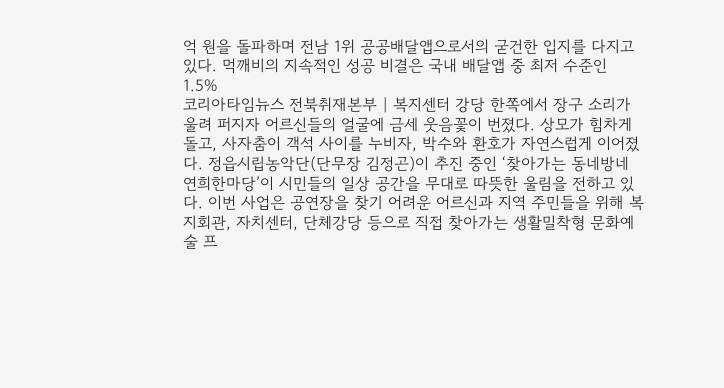억 원을 돌파하며 전남 1위 공공배달앱으로서의 굳건한 입지를 다지고 있다. 먹깨비의 지속적인 성공 비결은 국내 배달앱 중 최저 수준인 1.5%
코리아타임뉴스 전북취재본부 | 복지센터 강당 한쪽에서 장구 소리가 울려 퍼지자 어르신들의 얼굴에 금세 웃음꽃이 번졌다. 상모가 힘차게 돌고, 사자춤이 객석 사이를 누비자, 박수와 환호가 자연스럽게 이어졌다. 정읍시립농악단(단무장 김정곤)이 추진 중인 ‘찾아가는 동네방네 연희한마당’이 시민들의 일상 공간을 무대로 따뜻한 울림을 전하고 있다. 이번 사업은 공연장을 찾기 어려운 어르신과 지역 주민들을 위해 복지회관, 자치센터, 단체강당 등으로 직접 찾아가는 생활밀착형 문화예술 프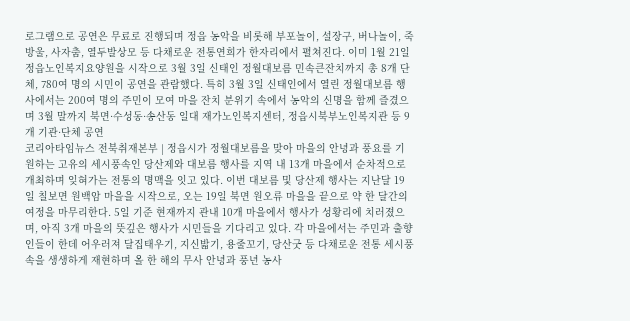로그램으로 공연은 무료로 진행되며 정읍 농악을 비롯해 부포놀이, 설장구, 버나놀이, 죽방울, 사자춤, 열두발상모 등 다채로운 전통연희가 한자리에서 펼쳐진다. 이미 1월 21일 정읍노인복지요양원을 시작으로 3월 3일 신태인 정월대보름 민속큰잔치까지 총 8개 단체, 780여 명의 시민이 공연을 관람했다. 특히 3월 3일 신태인에서 열린 정월대보름 행사에서는 200여 명의 주민이 모여 마을 잔치 분위기 속에서 농악의 신명을 함께 즐겼으며 3월 말까지 북면·수성동·송산동 일대 재가노인복지센터, 정읍시북부노인복지관 등 9개 기관·단체 공연
코리아타임뉴스 전북취재본부 | 정읍시가 정월대보름을 맞아 마을의 안녕과 풍요를 기원하는 고유의 세시풍속인 당산제와 대보름 행사를 지역 내 13개 마을에서 순차적으로 개최하며 잊혀가는 전통의 명맥을 잇고 있다. 이번 대보름 및 당산제 행사는 지난달 19일 칠보면 원백암 마을을 시작으로, 오는 19일 북면 원오류 마을을 끝으로 약 한 달간의 여정을 마무리한다. 5일 기준 현재까지 관내 10개 마을에서 행사가 성황리에 치러졌으며, 아직 3개 마을의 뜻깊은 행사가 시민들을 기다리고 있다. 각 마을에서는 주민과 출향인들이 한데 어우러져 달집태우기, 지신밟기, 용줄꼬기, 당산굿 등 다채로운 전통 세시풍속을 생생하게 재현하며 올 한 해의 무사 안녕과 풍년 농사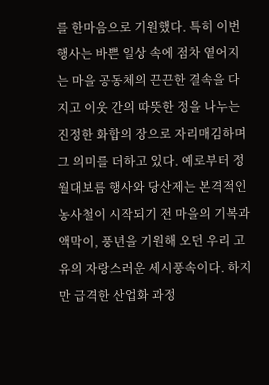를 한마음으로 기원했다. 특히 이번 행사는 바쁜 일상 속에 점차 옅어지는 마을 공동체의 끈끈한 결속을 다지고 이웃 간의 따뜻한 정을 나누는 진정한 화합의 장으로 자리매김하며 그 의미를 더하고 있다. 예로부터 정월대보름 행사와 당산제는 본격적인 농사철이 시작되기 전 마을의 기복과 액막이, 풍년을 기원해 오던 우리 고유의 자랑스러운 세시풍속이다. 하지만 급격한 산업화 과정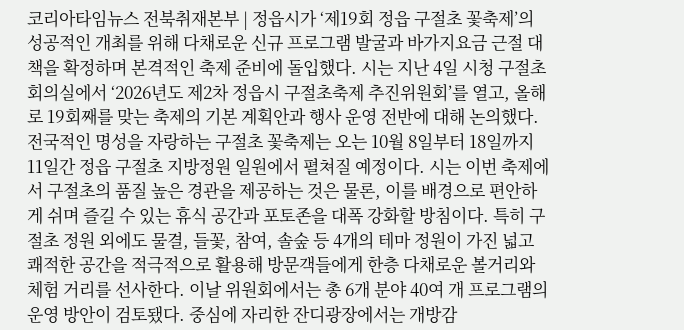코리아타임뉴스 전북취재본부 | 정읍시가 ‘제19회 정읍 구절초 꽃축제’의 성공적인 개최를 위해 다채로운 신규 프로그램 발굴과 바가지요금 근절 대책을 확정하며 본격적인 축제 준비에 돌입했다. 시는 지난 4일 시청 구절초회의실에서 ‘2026년도 제2차 정읍시 구절초축제 추진위원회’를 열고, 올해로 19회째를 맞는 축제의 기본 계획안과 행사 운영 전반에 대해 논의했다. 전국적인 명성을 자랑하는 구절초 꽃축제는 오는 10월 8일부터 18일까지 11일간 정읍 구절초 지방정원 일원에서 펼쳐질 예정이다. 시는 이번 축제에서 구절초의 품질 높은 경관을 제공하는 것은 물론, 이를 배경으로 편안하게 쉬며 즐길 수 있는 휴식 공간과 포토존을 대폭 강화할 방침이다. 특히 구절초 정원 외에도 물결, 들꽃, 참여, 솔숲 등 4개의 테마 정원이 가진 넓고 쾌적한 공간을 적극적으로 활용해 방문객들에게 한층 다채로운 볼거리와 체험 거리를 선사한다. 이날 위원회에서는 총 6개 분야 40여 개 프로그램의 운영 방안이 검토됐다. 중심에 자리한 잔디광장에서는 개방감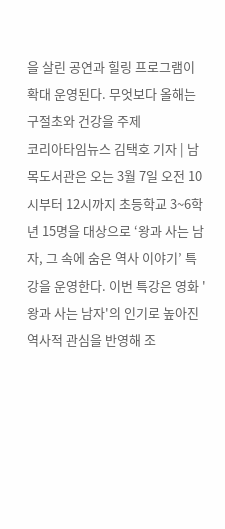을 살린 공연과 힐링 프로그램이 확대 운영된다. 무엇보다 올해는 구절초와 건강을 주제
코리아타임뉴스 김택호 기자 | 남목도서관은 오는 3월 7일 오전 10시부터 12시까지 초등학교 3~6학년 15명을 대상으로 ‘왕과 사는 남자, 그 속에 숨은 역사 이야기’ 특강을 운영한다. 이번 특강은 영화 '왕과 사는 남자'의 인기로 높아진 역사적 관심을 반영해 조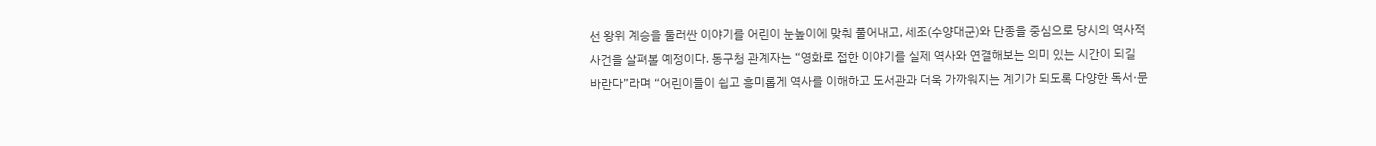선 왕위 계승을 둘러싼 이야기를 어린이 눈높이에 맞춰 풀어내고, 세조(수양대군)와 단종을 중심으로 당시의 역사적 사건을 살펴볼 예정이다. 동구청 관계자는 “영화로 접한 이야기를 실제 역사와 연결해보는 의미 있는 시간이 되길 바란다”라며 “어린이들이 쉽고 흥미롭게 역사를 이해하고 도서관과 더욱 가까워지는 계기가 되도록 다양한 독서·문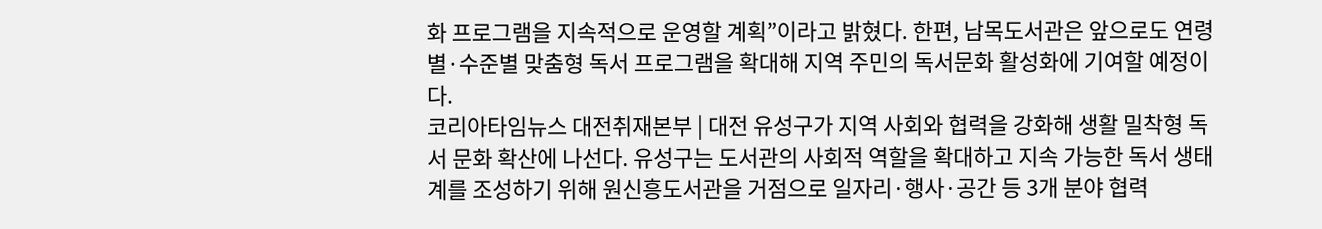화 프로그램을 지속적으로 운영할 계획”이라고 밝혔다. 한편, 남목도서관은 앞으로도 연령별·수준별 맞춤형 독서 프로그램을 확대해 지역 주민의 독서문화 활성화에 기여할 예정이다.
코리아타임뉴스 대전취재본부 | 대전 유성구가 지역 사회와 협력을 강화해 생활 밀착형 독서 문화 확산에 나선다. 유성구는 도서관의 사회적 역할을 확대하고 지속 가능한 독서 생태계를 조성하기 위해 원신흥도서관을 거점으로 일자리·행사·공간 등 3개 분야 협력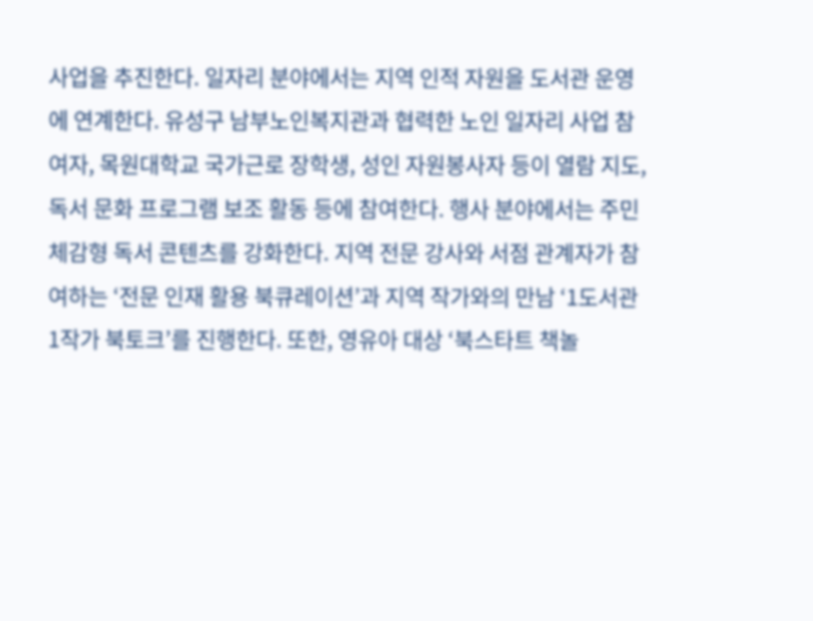사업을 추진한다. 일자리 분야에서는 지역 인적 자원을 도서관 운영에 연계한다. 유성구 남부노인복지관과 협력한 노인 일자리 사업 참여자, 목원대학교 국가근로 장학생, 성인 자원봉사자 등이 열람 지도, 독서 문화 프로그램 보조 활동 등에 참여한다. 행사 분야에서는 주민 체감형 독서 콘텐츠를 강화한다. 지역 전문 강사와 서점 관계자가 참여하는 ‘전문 인재 활용 북큐레이션’과 지역 작가와의 만남 ‘1도서관 1작가 북토크’를 진행한다. 또한, 영유아 대상 ‘북스타트 책놀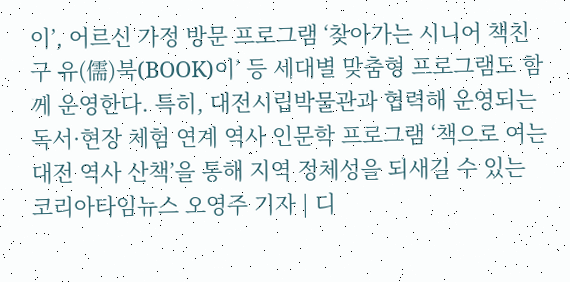이’, 어르신 가정 방문 프로그램 ‘찾아가는 시니어 책친구 유(儒)북(BOOK)이’ 등 세대별 맞춤형 프로그램도 함께 운영한다. 특히, 대전시립박물관과 협력해 운영되는 독서·현장 체험 연계 역사 인문학 프로그램 ‘책으로 여는 대전 역사 산책’을 통해 지역 정체성을 되새길 수 있는
코리아타임뉴스 오영주 기자 | 디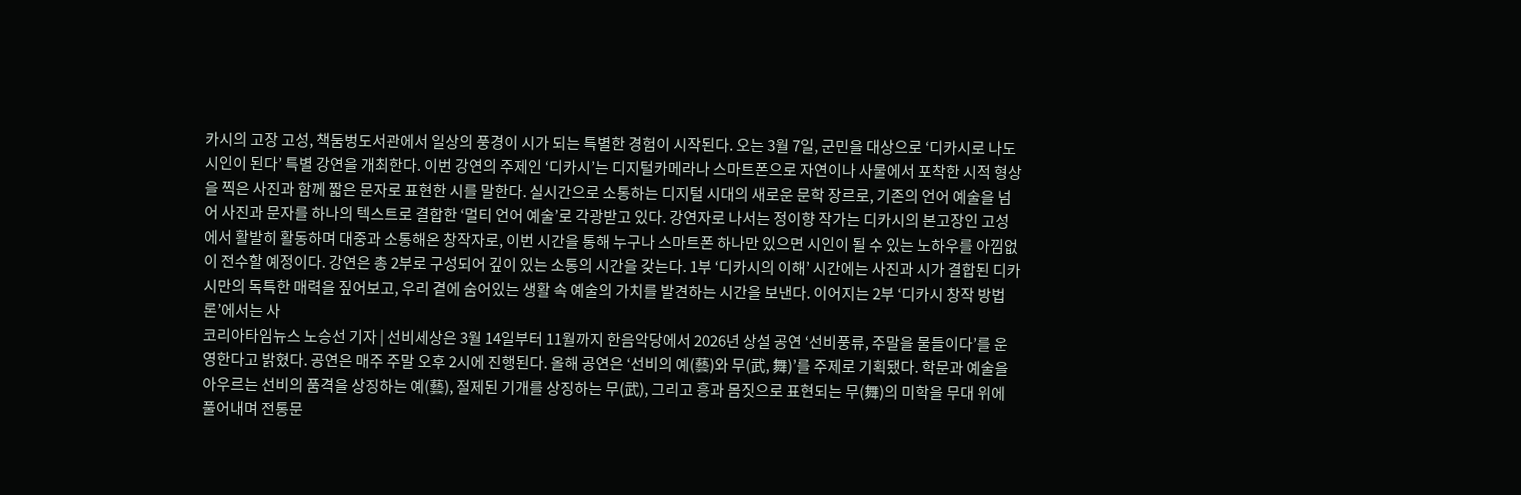카시의 고장 고성, 책둠벙도서관에서 일상의 풍경이 시가 되는 특별한 경험이 시작된다. 오는 3월 7일, 군민을 대상으로 ‘디카시로 나도 시인이 된다’ 특별 강연을 개최한다. 이번 강연의 주제인 ‘디카시’는 디지털카메라나 스마트폰으로 자연이나 사물에서 포착한 시적 형상을 찍은 사진과 함께 짧은 문자로 표현한 시를 말한다. 실시간으로 소통하는 디지털 시대의 새로운 문학 장르로, 기존의 언어 예술을 넘어 사진과 문자를 하나의 텍스트로 결합한 ‘멀티 언어 예술’로 각광받고 있다. 강연자로 나서는 정이향 작가는 디카시의 본고장인 고성에서 활발히 활동하며 대중과 소통해온 창작자로, 이번 시간을 통해 누구나 스마트폰 하나만 있으면 시인이 될 수 있는 노하우를 아낌없이 전수할 예정이다. 강연은 총 2부로 구성되어 깊이 있는 소통의 시간을 갖는다. 1부 ‘디카시의 이해’ 시간에는 사진과 시가 결합된 디카시만의 독특한 매력을 짚어보고, 우리 곁에 숨어있는 생활 속 예술의 가치를 발견하는 시간을 보낸다. 이어지는 2부 ‘디카시 창작 방법론’에서는 사
코리아타임뉴스 노승선 기자 | 선비세상은 3월 14일부터 11월까지 한음악당에서 2026년 상설 공연 ‘선비풍류, 주말을 물들이다’를 운영한다고 밝혔다. 공연은 매주 주말 오후 2시에 진행된다. 올해 공연은 ‘선비의 예(藝)와 무(武, 舞)’를 주제로 기획됐다. 학문과 예술을 아우르는 선비의 품격을 상징하는 예(藝), 절제된 기개를 상징하는 무(武), 그리고 흥과 몸짓으로 표현되는 무(舞)의 미학을 무대 위에 풀어내며 전통문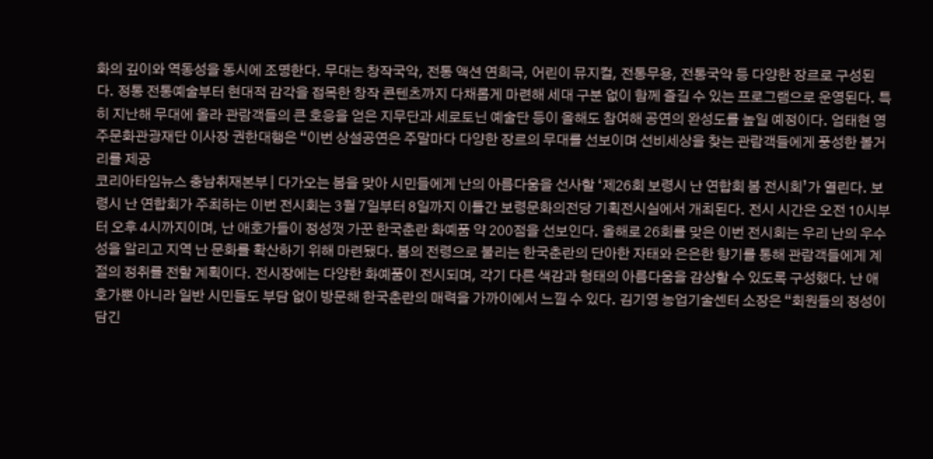화의 깊이와 역동성을 동시에 조명한다. 무대는 창작국악, 전통 액션 연희극, 어린이 뮤지컬, 전통무용, 전통국악 등 다양한 장르로 구성된다. 정통 전통예술부터 현대적 감각을 접목한 창작 콘텐츠까지 다채롭게 마련해 세대 구분 없이 함께 즐길 수 있는 프로그램으로 운영된다. 특히 지난해 무대에 올라 관람객들의 큰 호응을 얻은 지무단과 세로토닌 예술단 등이 올해도 참여해 공연의 완성도를 높일 예정이다. 엄태현 영주문화관광재단 이사장 권한대행은 “이번 상설공연은 주말마다 다양한 장르의 무대를 선보이며 선비세상을 찾는 관람객들에게 풍성한 볼거리를 제공
코리아타임뉴스 충남취재본부 | 다가오는 봄을 맞아 시민들에게 난의 아름다움을 선사할 ‘제26회 보령시 난 연합회 봄 전시회’가 열린다. 보령시 난 연합회가 주최하는 이번 전시회는 3월 7일부터 8일까지 이틀간 보령문화의전당 기획전시실에서 개최된다. 전시 시간은 오전 10시부터 오후 4시까지이며, 난 애호가들이 정성껏 가꾼 한국춘란 화예품 약 200점을 선보인다. 올해로 26회를 맞은 이번 전시회는 우리 난의 우수성을 알리고 지역 난 문화를 확산하기 위해 마련됐다. 봄의 전령으로 불리는 한국춘란의 단아한 자태와 은은한 향기를 통해 관람객들에게 계절의 정취를 전할 계획이다. 전시장에는 다양한 화예품이 전시되며, 각기 다른 색감과 형태의 아름다움을 감상할 수 있도록 구성했다. 난 애호가뿐 아니라 일반 시민들도 부담 없이 방문해 한국춘란의 매력을 가까이에서 느낄 수 있다. 김기영 농업기술센터 소장은 “회원들의 정성이 담긴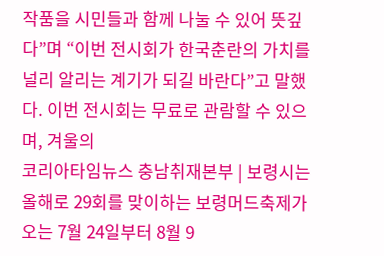작품을 시민들과 함께 나눌 수 있어 뜻깊다”며 “이번 전시회가 한국춘란의 가치를 널리 알리는 계기가 되길 바란다”고 말했다. 이번 전시회는 무료로 관람할 수 있으며, 겨울의
코리아타임뉴스 충남취재본부 | 보령시는 올해로 29회를 맞이하는 보령머드축제가 오는 7월 24일부터 8월 9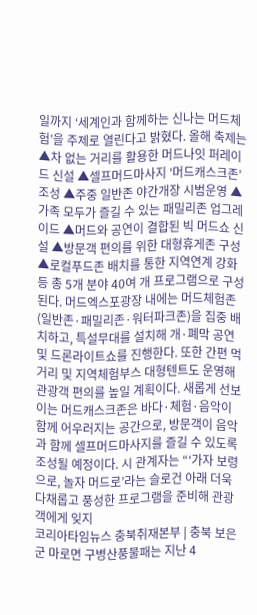일까지 ‘세계인과 함께하는 신나는 머드체험’을 주제로 열린다고 밝혔다. 올해 축제는 ▲차 없는 거리를 활용한 머드나잇 퍼레이드 신설 ▲셀프머드마사지 ‘머드캐스크존’ 조성 ▲주중 일반존 야간개장 시범운영 ▲가족 모두가 즐길 수 있는 패밀리존 업그레이드 ▲머드와 공연이 결합된 빅 머드쇼 신설 ▲방문객 편의를 위한 대형휴게존 구성 ▲로컬푸드존 배치를 통한 지역연계 강화 등 총 5개 분야 40여 개 프로그램으로 구성된다. 머드엑스포광장 내에는 머드체험존(일반존·패밀리존·워터파크존)을 집중 배치하고, 특설무대를 설치해 개·폐막 공연 및 드론라이트쇼를 진행한다. 또한 간편 먹거리 및 지역체험부스 대형텐트도 운영해 관광객 편의를 높일 계획이다. 새롭게 선보이는 머드캐스크존은 바다·체험·음악이 함께 어우러지는 공간으로, 방문객이 음악과 함께 셀프머드마사지를 즐길 수 있도록 조성될 예정이다. 시 관계자는 “‘가자 보령으로, 놀자 머드로’라는 슬로건 아래 더욱 다채롭고 풍성한 프로그램을 준비해 관광객에게 잊지
코리아타임뉴스 충북취재본부 | 충북 보은군 마로면 구병산풍물패는 지난 4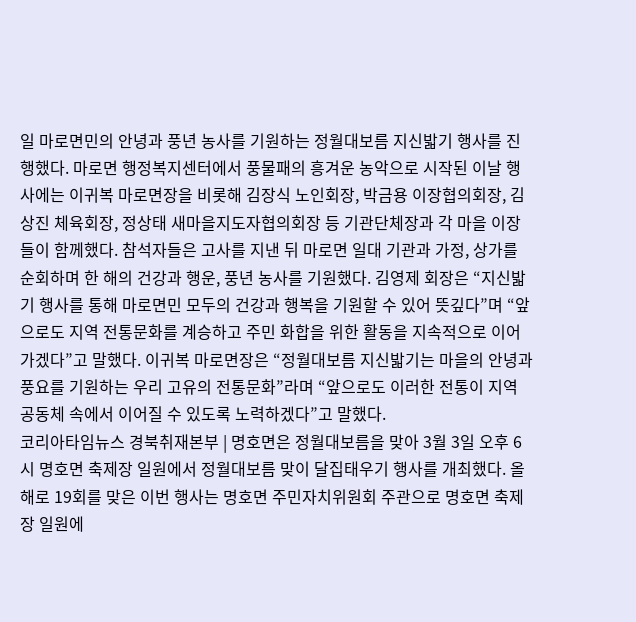일 마로면민의 안녕과 풍년 농사를 기원하는 정월대보름 지신밟기 행사를 진행했다. 마로면 행정복지센터에서 풍물패의 흥겨운 농악으로 시작된 이날 행사에는 이귀복 마로면장을 비롯해 김장식 노인회장, 박금용 이장협의회장, 김상진 체육회장, 정상태 새마을지도자협의회장 등 기관단체장과 각 마을 이장들이 함께했다. 참석자들은 고사를 지낸 뒤 마로면 일대 기관과 가정, 상가를 순회하며 한 해의 건강과 행운, 풍년 농사를 기원했다. 김영제 회장은 “지신밟기 행사를 통해 마로면민 모두의 건강과 행복을 기원할 수 있어 뜻깊다”며 “앞으로도 지역 전통문화를 계승하고 주민 화합을 위한 활동을 지속적으로 이어가겠다”고 말했다. 이귀복 마로면장은 “정월대보름 지신밟기는 마을의 안녕과 풍요를 기원하는 우리 고유의 전통문화”라며 “앞으로도 이러한 전통이 지역 공동체 속에서 이어질 수 있도록 노력하겠다”고 말했다.
코리아타임뉴스 경북취재본부 | 명호면은 정월대보름을 맞아 3월 3일 오후 6시 명호면 축제장 일원에서 정월대보름 맞이 달집태우기 행사를 개최했다. 올해로 19회를 맞은 이번 행사는 명호면 주민자치위원회 주관으로 명호면 축제장 일원에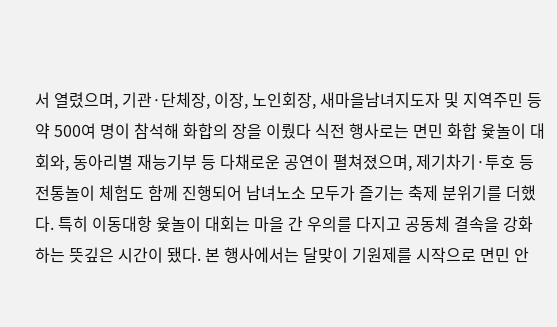서 열렸으며, 기관·단체장, 이장, 노인회장, 새마을남녀지도자 및 지역주민 등 약 500여 명이 참석해 화합의 장을 이뤘다 식전 행사로는 면민 화합 윷놀이 대회와, 동아리별 재능기부 등 다채로운 공연이 펼쳐졌으며, 제기차기·투호 등 전통놀이 체험도 함께 진행되어 남녀노소 모두가 즐기는 축제 분위기를 더했다. 특히 이동대항 윷놀이 대회는 마을 간 우의를 다지고 공동체 결속을 강화하는 뜻깊은 시간이 됐다. 본 행사에서는 달맞이 기원제를 시작으로 면민 안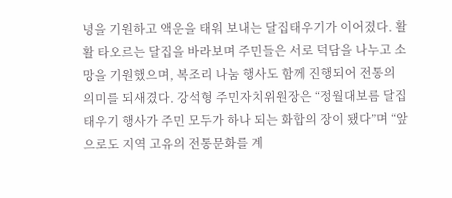녕을 기원하고 액운을 태워 보내는 달집태우기가 이어졌다. 활활 타오르는 달집을 바라보며 주민들은 서로 덕담을 나누고 소망을 기원했으며, 복조리 나눔 행사도 함께 진행되어 전통의 의미를 되새겼다. 강석형 주민자치위원장은 “정월대보름 달집태우기 행사가 주민 모두가 하나 되는 화합의 장이 됐다”며 “앞으로도 지역 고유의 전통문화를 계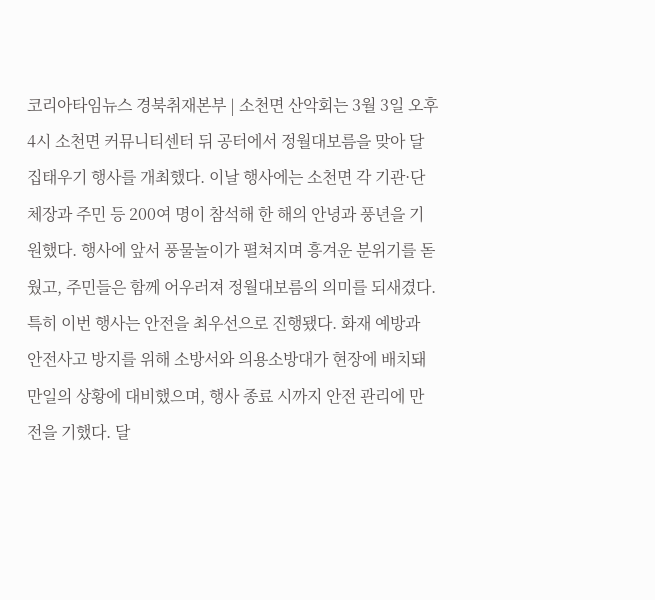코리아타임뉴스 경북취재본부 | 소천면 산악회는 3월 3일 오후 4시 소천면 커뮤니티센터 뒤 공터에서 정월대보름을 맞아 달집태우기 행사를 개최했다. 이날 행사에는 소천면 각 기관·단체장과 주민 등 200여 명이 참석해 한 해의 안녕과 풍년을 기원했다. 행사에 앞서 풍물놀이가 펼쳐지며 흥겨운 분위기를 돋웠고, 주민들은 함께 어우러져 정월대보름의 의미를 되새겼다. 특히 이번 행사는 안전을 최우선으로 진행됐다. 화재 예방과 안전사고 방지를 위해 소방서와 의용소방대가 현장에 배치돼 만일의 상황에 대비했으며, 행사 종료 시까지 안전 관리에 만전을 기했다. 달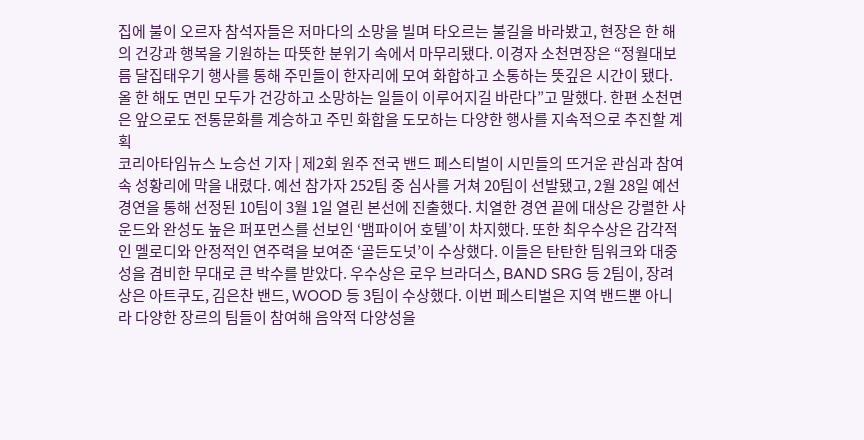집에 불이 오르자 참석자들은 저마다의 소망을 빌며 타오르는 불길을 바라봤고, 현장은 한 해의 건강과 행복을 기원하는 따뜻한 분위기 속에서 마무리됐다. 이경자 소천면장은 “정월대보름 달집태우기 행사를 통해 주민들이 한자리에 모여 화합하고 소통하는 뜻깊은 시간이 됐다. 올 한 해도 면민 모두가 건강하고 소망하는 일들이 이루어지길 바란다”고 말했다. 한편 소천면은 앞으로도 전통문화를 계승하고 주민 화합을 도모하는 다양한 행사를 지속적으로 추진할 계획
코리아타임뉴스 노승선 기자 | 제2회 원주 전국 밴드 페스티벌이 시민들의 뜨거운 관심과 참여 속 성황리에 막을 내렸다. 예선 참가자 252팀 중 심사를 거쳐 20팀이 선발됐고, 2월 28일 예선 경연을 통해 선정된 10팀이 3월 1일 열린 본선에 진출했다. 치열한 경연 끝에 대상은 강렬한 사운드와 완성도 높은 퍼포먼스를 선보인 ‘뱀파이어 호텔’이 차지했다. 또한 최우수상은 감각적인 멜로디와 안정적인 연주력을 보여준 ‘골든도넛’이 수상했다. 이들은 탄탄한 팀워크와 대중성을 겸비한 무대로 큰 박수를 받았다. 우수상은 로우 브라더스, BAND SRG 등 2팀이, 장려상은 아트쿠도, 김은찬 밴드, WOOD 등 3팀이 수상했다. 이번 페스티벌은 지역 밴드뿐 아니라 다양한 장르의 팀들이 참여해 음악적 다양성을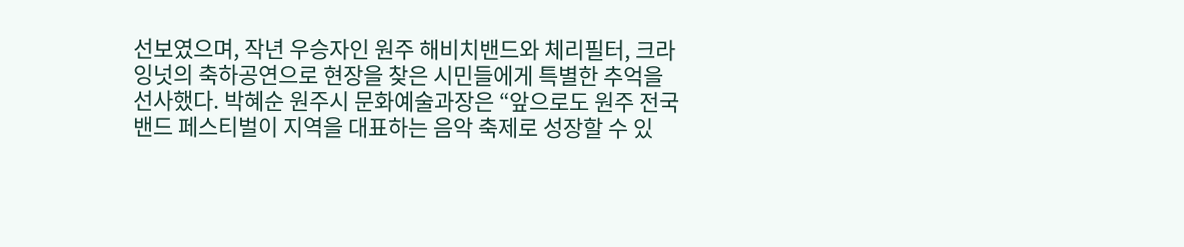선보였으며, 작년 우승자인 원주 해비치밴드와 체리필터, 크라잉넛의 축하공연으로 현장을 찾은 시민들에게 특별한 추억을 선사했다. 박혜순 원주시 문화예술과장은 “앞으로도 원주 전국 밴드 페스티벌이 지역을 대표하는 음악 축제로 성장할 수 있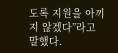도록 지원을 아끼지 않겠다”라고 말했다.